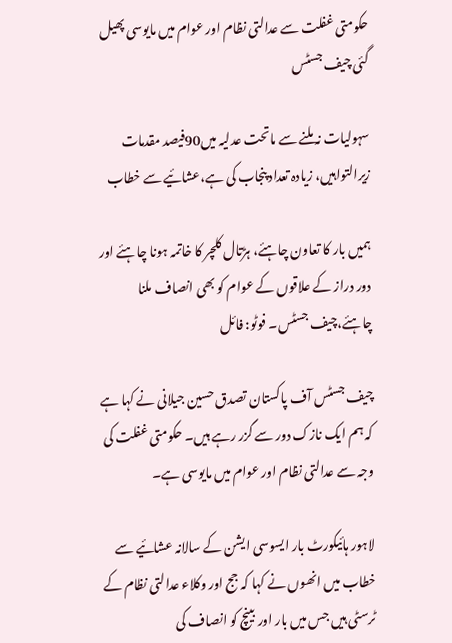حکومتی غفلت سے عدالتی نظام اور عوام میں مایوسی پھیل گئی چیف جسٹس

سہولیات نہ ملنے سے ماتحت عدلیہ میں90فیصد مقدمات زیرالتواہیں، زیادہ تعداد پنجاب کی ہے،عشائیے سے خطاب

ہمیں بار کا تعاون چاہئے، ہڑتال کلچر کا خاتمہ ہونا چاہئے اور دور دراز کے علاقوں کے عوام کو بھی انصاف ملنا چاہئے،چیف جسٹس۔ فوٹو: فائل

چیف جسٹس آف پاکستان تصدق حسین جیلانی نے کہا ہے کہ ہم ایک نازک دور سے گزر رہے ہیں۔ حکومتی غفلت کی وجہ سے عدالتی نظام اور عوام میں مایوسی ہے۔

لاہور ہائیکورٹ بار ایسوسی ایشن کے سالانہ عشائیے سے خطاب میں انھوں نے کہا کہ جج اور وکلاء عدالتی نظام کے ٹرسٹی ہیں جس میں بار اور بینچ کو انصاف کی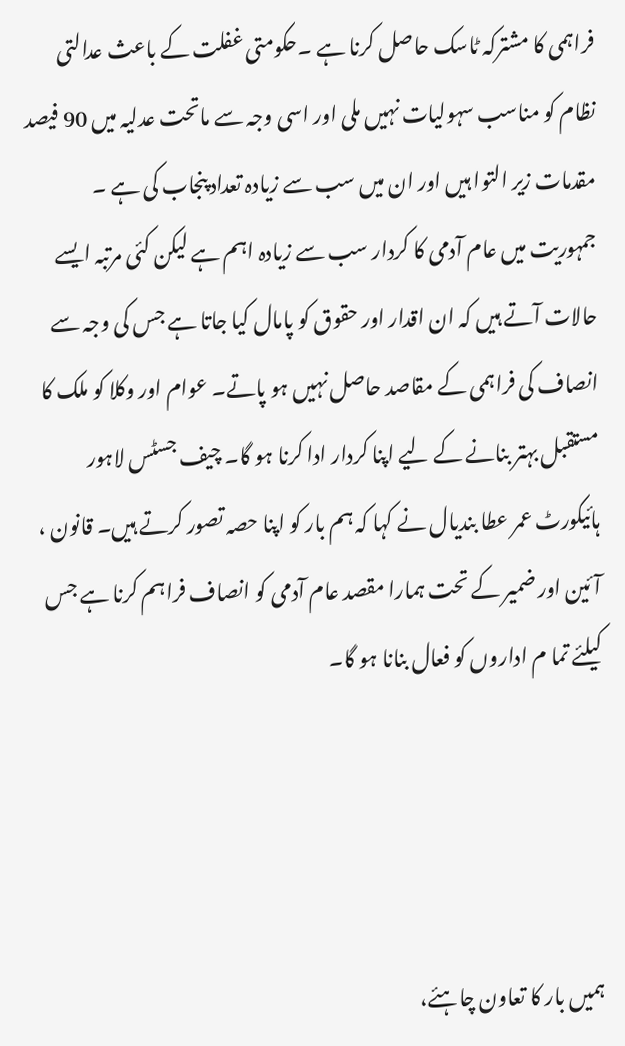فراہمی کا مشترکہ ٹاسک حاصل کرنا ہے ۔حکومتی غفلت کے باعث عدالتی نظام کو مناسب سہولیات نہیں ملی اور اسی وجہ سے ماتحت عدلیہ میں 90 فیصد مقدمات زیر التوا ہیں اور ان میں سب سے زیادہ تعداد پنجاب کی ہے ۔ جمہوریت میں عام آدمی کا کردار سب سے زیادہ اہم ہے لیکن کئی مرتبہ ایسے حالات آتے ہیں کہ ان اقدار اور حقوق کو پامال کیا جاتا ہے جس کی وجہ سے انصاف کی فراہمی کے مقاصد حاصل نہیں ہو پاتے۔ عوام اور وکلا کو ملک کا مستقبل بہتر بنانے کے لیے اپنا کردار ادا کرنا ہو گا۔ چیف جسٹس لاہور ہائیکورٹ عمر عطا بندیال نے کہا کہ ہم بار کو اپنا حصہ تصور کرتے ہیں۔ قانون ، آئین اور ضمیر کے تحت ہمارا مقصد عام آدمی کو انصاف فراہم کرنا ہے جس کیلئے تما م اداروں کو فعال بنانا ہو گا۔




ہمیں بار کا تعاون چاہئے،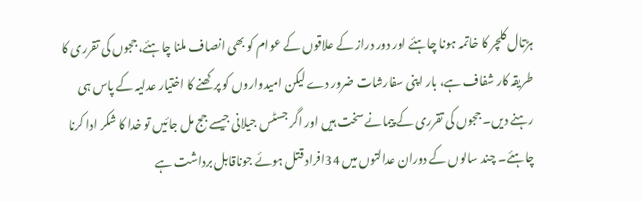ہڑتال کلچر کا خاتمہ ہونا چاہئے اور دور دراز کے علاقوں کے عوام کو بھی انصاف ملنا چاہئے، ججوں کی تقرری کا طریقہ کار شفاف ہے، بار اپنی سفارشات ضرور دے لیکن امیدواروں کو پرکھنے کا اختیار عدلیہ کے پاس ہی رہنے دیں۔ ججوں کی تقرری کے پیمانے سخت ہیں اور اگر جسٹس جیلانی جیسے جج مل جائیں تو خدا کا شکر ادا کرنا چاہئے۔ چند سالوں کے دوران عدالتوں میں 34افراد قتل ہوئے جوناقابل برداشت ہے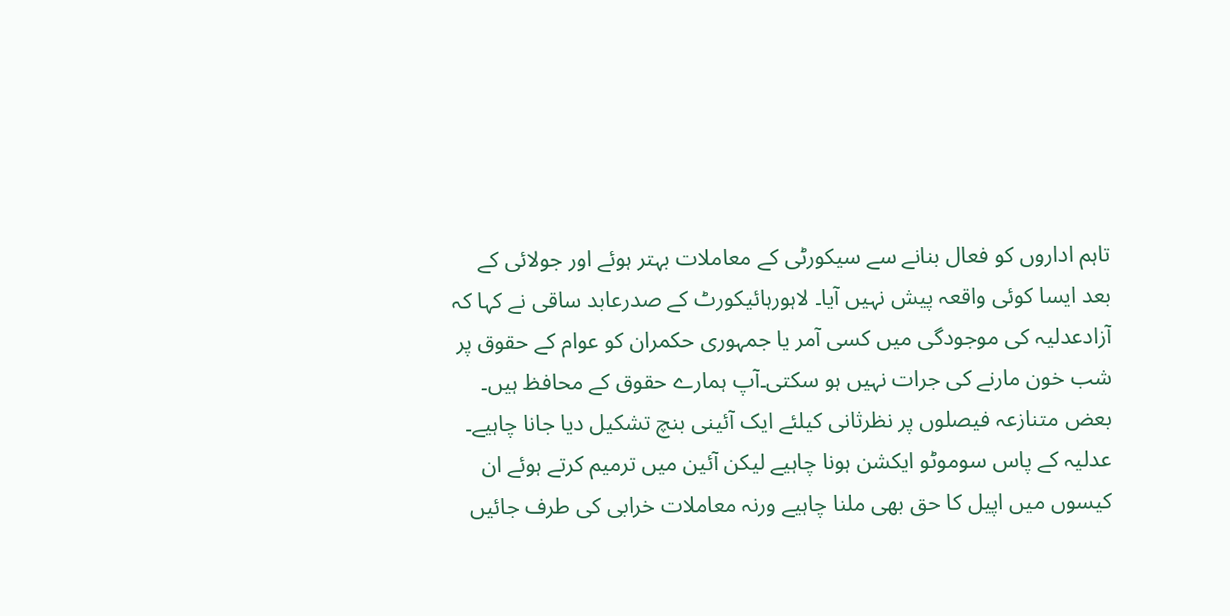تاہم اداروں کو فعال بنانے سے سیکورٹی کے معاملات بہتر ہوئے اور جولائی کے بعد ایسا کوئی واقعہ پیش نہیں آیا۔ لاہورہائیکورٹ کے صدرعابد ساقی نے کہا کہ آزادعدلیہ کی موجودگی میں کسی آمر یا جمہوری حکمران کو عوام کے حقوق پر شب خون مارنے کی جرات نہیں ہو سکتی۔آپ ہمارے حقوق کے محافظ ہیں۔ بعض متنازعہ فیصلوں پر نظرثانی کیلئے ایک آئینی بنچ تشکیل دیا جانا چاہیے۔ عدلیہ کے پاس سوموٹو ایکشن ہونا چاہیے لیکن آئین میں ترمیم کرتے ہوئے ان کیسوں میں اپیل کا حق بھی ملنا چاہیے ورنہ معاملات خرابی کی طرف جائیں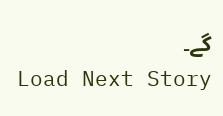گے۔
Load Next Story